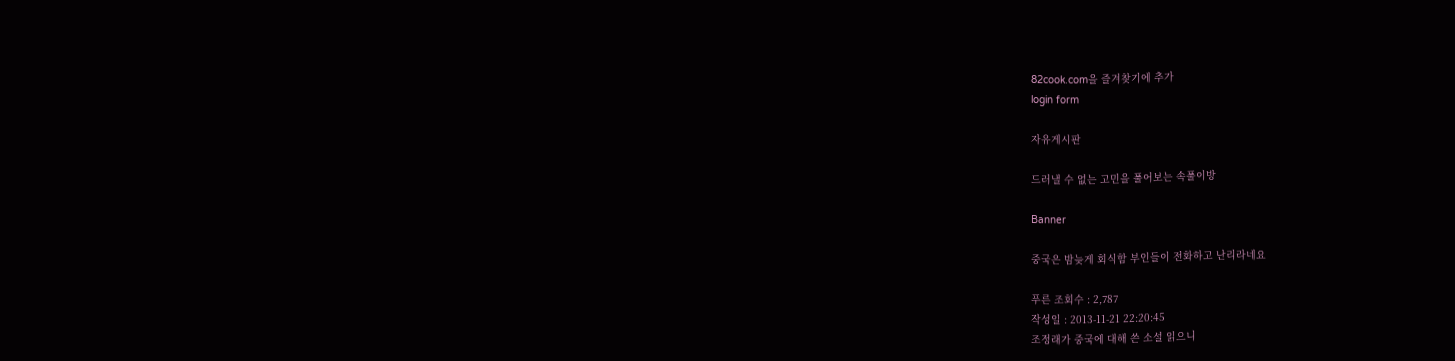82cook.com을 즐겨찾기에 추가
login form

자유게시판

드러낼 수 없는 고민을 풀어보는 속풀이방

Banner

중국은 밤늦게 회식함 부인들이 전화하고 난리라네요

푸른 조회수 : 2,787
작성일 : 2013-11-21 22:20:45
조정래가 중국에 대해 쓴 소설 읽으니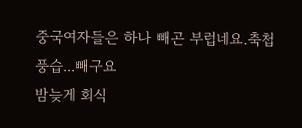중국여자들은 하나 빼곤 부럽네요.축첩 풍습...빼구요
밤늦게 회식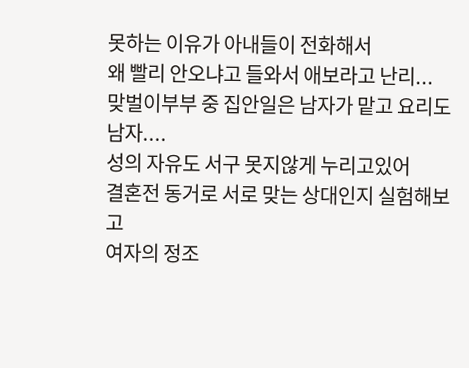못하는 이유가 아내들이 전화해서
왜 빨리 안오냐고 들와서 애보라고 난리...
맞벌이부부 중 집안일은 남자가 맡고 요리도 남자....
성의 자유도 서구 못지않게 누리고있어
결혼전 동거로 서로 맞는 상대인지 실험해보고
여자의 정조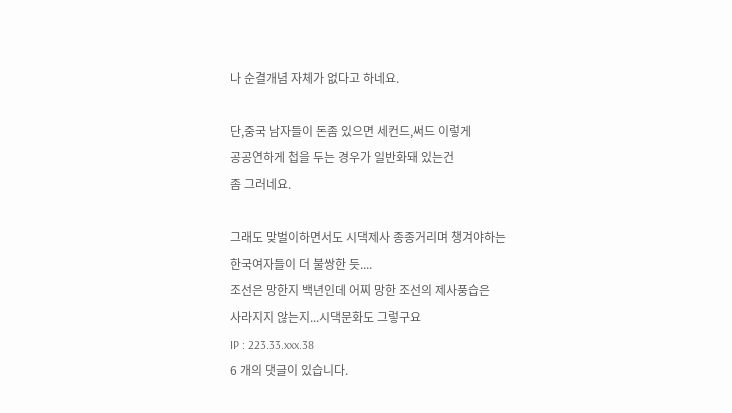나 순결개념 자체가 없다고 하네요.

단,중국 남자들이 돈좀 있으면 세컨드,써드 이렇게
공공연하게 첩을 두는 경우가 일반화돼 있는건
좀 그러네요.

그래도 맞벌이하면서도 시댁제사 종종거리며 챙겨야하는
한국여자들이 더 불쌍한 듯....
조선은 망한지 백년인데 어찌 망한 조선의 제사풍습은
사라지지 않는지...시댁문화도 그렇구요
IP : 223.33.xxx.38
6 개의 댓글이 있습니다.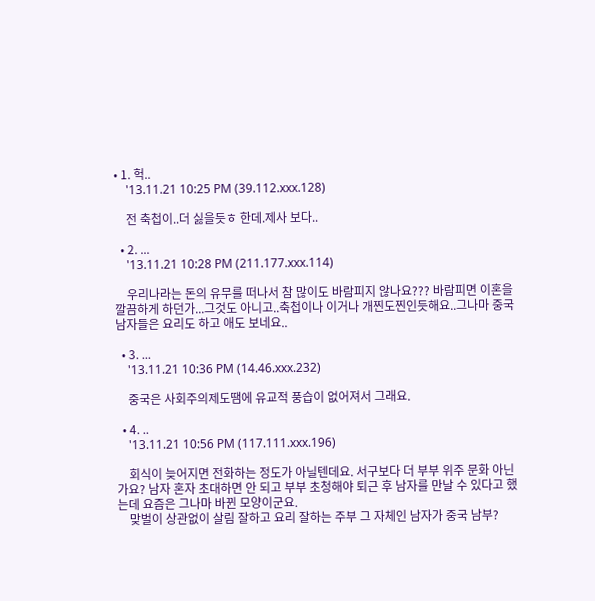• 1. 헉..
    '13.11.21 10:25 PM (39.112.xxx.128)

    전 축첩이..더 싫을듯ㅎ 한데.제사 보다..

  • 2. ...
    '13.11.21 10:28 PM (211.177.xxx.114)

    우리나라는 돈의 유무를 떠나서 참 많이도 바람피지 않나요??? 바람피면 이혼을 깔끔하게 하던가...그것도 아니고..축첩이나 이거나 개찐도찐인듯해요..그나마 중국 남자들은 요리도 하고 애도 보네요..

  • 3. ...
    '13.11.21 10:36 PM (14.46.xxx.232)

    중국은 사회주의제도땜에 유교적 풍습이 없어져서 그래요.

  • 4. ..
    '13.11.21 10:56 PM (117.111.xxx.196)

    회식이 늦어지면 전화하는 정도가 아닐텐데요. 서구보다 더 부부 위주 문화 아닌가요? 남자 혼자 초대하면 안 되고 부부 초청해야 퇴근 후 남자를 만날 수 있다고 했는데 요즘은 그나마 바뀐 모양이군요.
    맞벌이 상관없이 살림 잘하고 요리 잘하는 주부 그 자체인 남자가 중국 남부?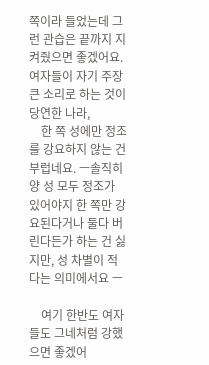쪽이라 들었는데 그런 관습은 끝까지 지켜줬으면 좋겠어요. 여자들이 자기 주장 큰 소리로 하는 것이 당연한 나라,
    한 쪽 성에만 정조를 강요하지 않는 건 부럽네요. ㅡ솔직히 양 성 모두 정조가 있어야지 한 쪽만 강요된다거나 둘다 버린다든가 하는 건 싫지만, 성 차별이 적다는 의미에서요 ㅡ

    여기 한반도 여자들도 그네처럼 강했으면 좋겠어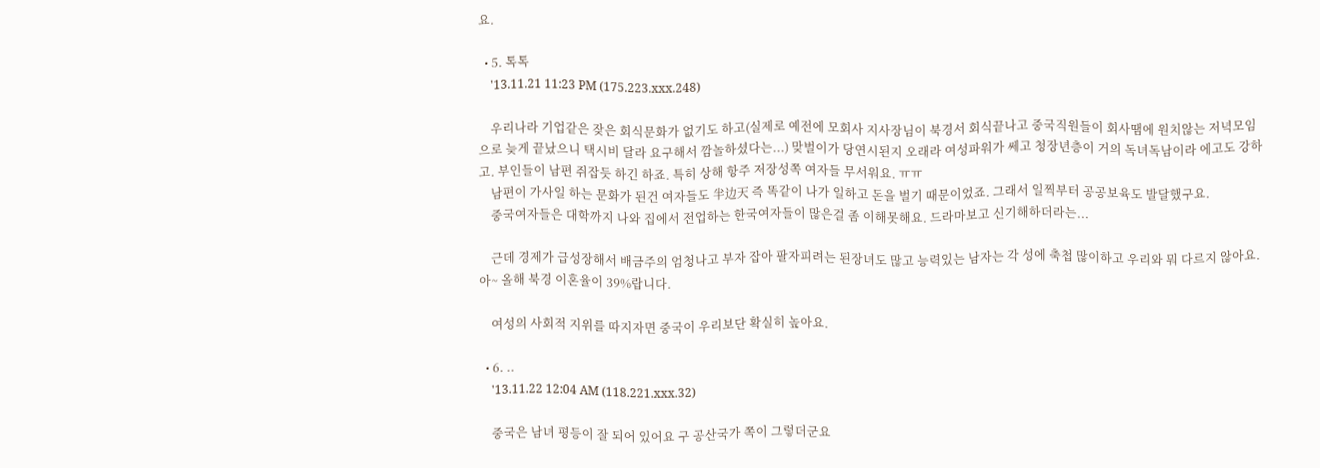요.

  • 5. 톡톡
    '13.11.21 11:23 PM (175.223.xxx.248)

    우리나라 기업같은 잦은 회식문화가 없기도 하고(실제로 예전에 모회사 지사장님이 북경서 회식끝나고 중국직원들이 회사땜에 원치않는 저녁모임으로 늦게 끝났으니 택시비 달라 요구해서 깜놀하셨다는...) 맞벌이가 당연시된지 오래라 여성파워가 쎄고 청장년층이 거의 독녀독남이라 에고도 강하고. 부인들이 남편 쥐잡듯 하긴 하죠. 특히 상해 항주 저장성쪽 여자들 무서워요. ㅠㅠ
    남편이 가사일 하는 문화가 된건 여자들도 半边天 즉 똑같이 나가 일하고 돈을 벌기 때문이었죠. 그래서 일찍부터 공공보육도 발달했구요.
    중국여자들은 대학까지 나와 집에서 전업하는 한국여자들이 많은걸 좀 이해못해요. 드라마보고 신기해하더라는...

    근데 경제가 급성장해서 배금주의 엄청나고 부자 잡아 팔자피려는 된장녀도 많고 능력있는 남자는 각 성에 축첩 많이하고 우리와 뭐 다르지 않아요. 아~ 올해 북경 이혼율이 39%랍니다.

    여성의 사회적 지위를 따지자면 중국이 우리보단 확실히 높아요.

  • 6. ..
    '13.11.22 12:04 AM (118.221.xxx.32)

    중국은 남녀 평등이 잘 되어 있어요 구 공산국가 쪽이 그렇더군요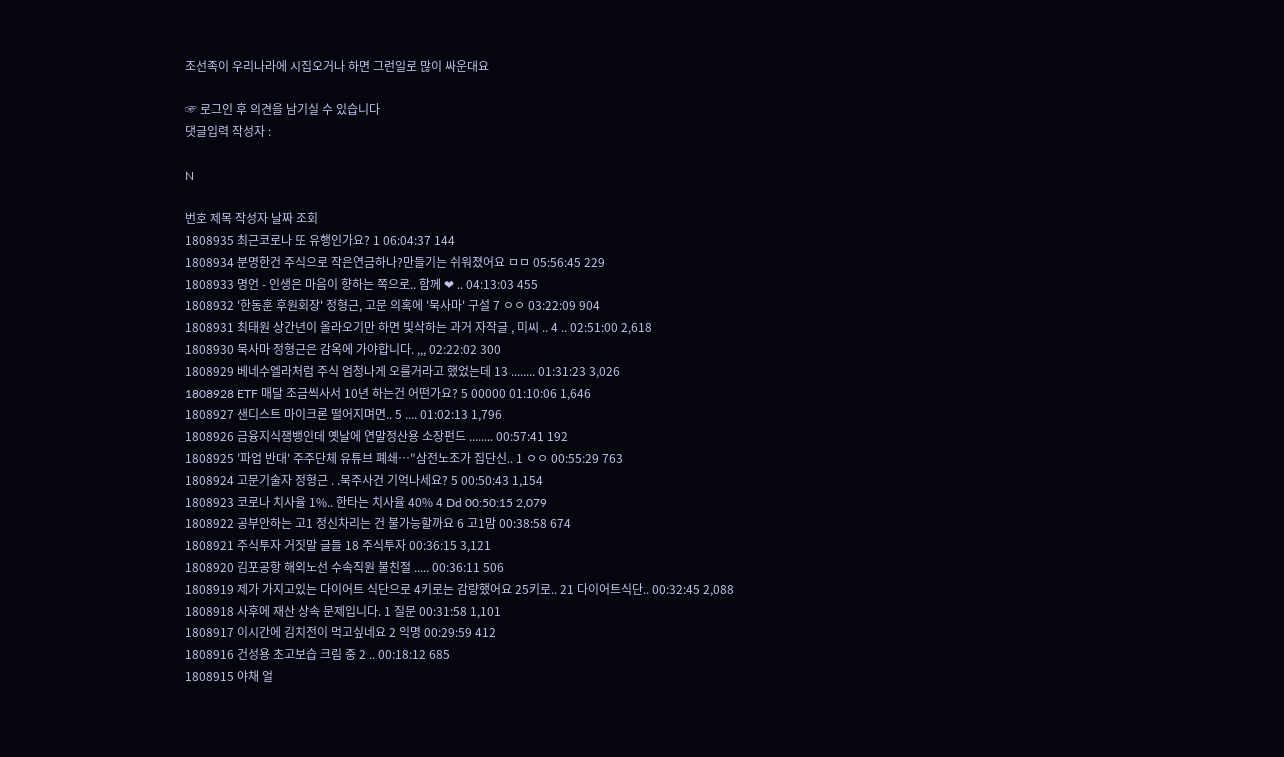조선족이 우리나라에 시집오거나 하면 그런일로 많이 싸운대요

☞ 로그인 후 의견을 남기실 수 있습니다
댓글입력 작성자 :

N

번호 제목 작성자 날짜 조회
1808935 최근코로나 또 유행인가요? 1 06:04:37 144
1808934 분명한건 주식으로 작은연금하나?만들기는 쉬워졌어요 ㅁㅁ 05:56:45 229
1808933 명언 - 인생은 마음이 향하는 쪽으로.. 함께 ❤ .. 04:13:03 455
1808932 '한동훈 후원회장' 정형근, 고문 의혹에 '묵사마' 구설 7 ㅇㅇ 03:22:09 904
1808931 최태원 상간년이 올라오기만 하면 빛삭하는 과거 자작글 , 미씨 .. 4 .. 02:51:00 2,618
1808930 묵사마 정형근은 감옥에 가야합니다. ,,, 02:22:02 300
1808929 베네수엘라처럼 주식 엄청나게 오를거라고 했었는데 13 ........ 01:31:23 3,026
1808928 ETF 매달 조금씩사서 10년 하는건 어떤가요? 5 00000 01:10:06 1,646
1808927 샌디스트 마이크론 떨어지며면.. 5 .... 01:02:13 1,796
1808926 금융지식잼뱅인데 옛날에 연말정산용 소장펀드 ........ 00:57:41 192
1808925 '파업 반대' 주주단체 유튜브 폐쇄…"삼전노조가 집단신.. 1 ㅇㅇ 00:55:29 763
1808924 고문기술자 정형근 . .묵주사건 기억나세요? 5 00:50:43 1,154
1808923 코로나 치사율 1%.. 한타는 치사율 40% 4 Dd 00:50:15 2,079
1808922 공부안하는 고1 정신차리는 건 불가능할까요 6 고1맘 00:38:58 674
1808921 주식투자 거짓말 글들 18 주식투자 00:36:15 3,121
1808920 김포공항 해외노선 수속직원 불친절 ..... 00:36:11 506
1808919 제가 가지고있는 다이어트 식단으로 4키로는 감량했어요 25키로.. 21 다이어트식단.. 00:32:45 2,088
1808918 사후에 재산 상속 문제입니다. 1 질문 00:31:58 1,101
1808917 이시간에 김치전이 먹고싶네요 2 익명 00:29:59 412
1808916 건성용 초고보습 크림 중 2 .. 00:18:12 685
1808915 야채 얼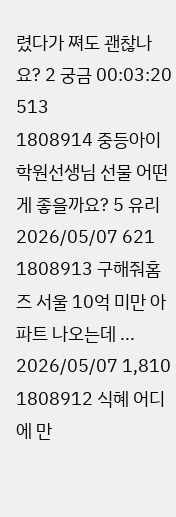렸다가 쪄도 괜찮나요? 2 궁금 00:03:20 513
1808914 중등아이 학원선생님 선물 어떤게 좋을까요? 5 유리 2026/05/07 621
1808913 구해줘홈즈 서울 10억 미만 아파트 나오는데 ... 2026/05/07 1,810
1808912 식혜 어디에 만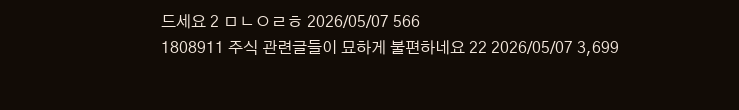드세요 2 ㅁㄴㅇㄹㅎ 2026/05/07 566
1808911 주식 관련글들이 묘하게 불편하네요 22 2026/05/07 3,699